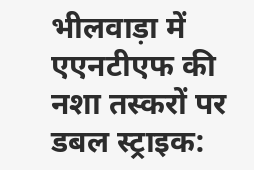भीलवाड़ा में एएनटीएफ की नशा तस्करों पर डबल स्ट्राइक: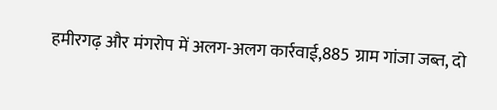हमीरगढ़ और मंगरोप में अलग-अलग कार्रवाई,885 ग्राम गांजा जब्त, दो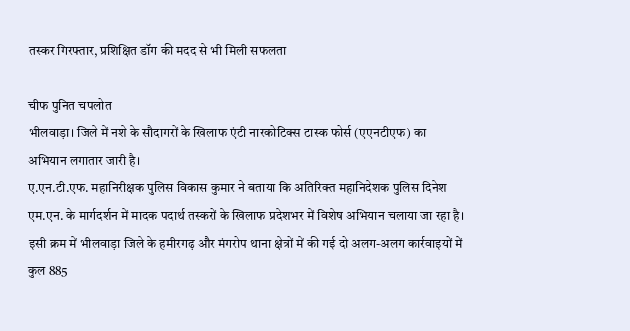तस्कर गिरफ्तार, प्रशिक्षित डॉग की मदद से भी मिली सफलता

चीफ पुनित चपलोत
भीलवाड़ा। जिले में नशे के सौदागरों के खिलाफ एंटी नारकोटिक्स टास्क फोर्स (एएनटीएफ) का अभियान लगातार जारी है।
ए.एन.टी.एफ. महानिरीक्षक पुलिस विकास कुमार ने बताया कि अतिरिक्त महानिदेशक पुलिस दिनेश एम.एन. के मार्गदर्शन में मादक पदार्थ तस्करों के खिलाफ प्रदेशभर में विशेष अभियान चलाया जा रहा है। इसी क्रम में भीलवाड़ा जिले के हमीरगढ़ और मंगरोप थाना क्षेत्रों में की गई दो अलग-अलग कार्रवाइयों में कुल 885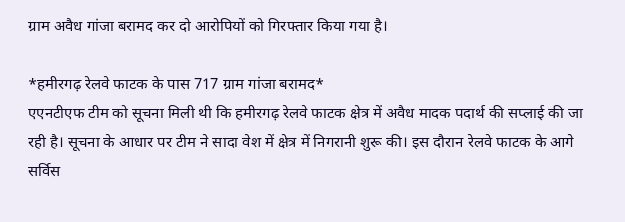ग्राम अवैध गांजा बरामद कर दो आरोपियों को गिरफ्तार किया गया है।

*हमीरगढ़ रेलवे फाटक के पास 717 ग्राम गांजा बरामद*
एएनटीएफ टीम को सूचना मिली थी कि हमीरगढ़ रेलवे फाटक क्षेत्र में अवैध मादक पदार्थ की सप्लाई की जा रही है। सूचना के आधार पर टीम ने सादा वेश में क्षेत्र में निगरानी शुरू की। इस दौरान रेलवे फाटक के आगे सर्विस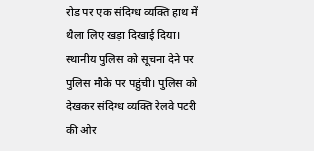रोड पर एक संदिग्ध व्यक्ति हाथ में थैला लिए खड़ा दिखाई दिया।
स्थानीय पुलिस को सूचना देने पर पुलिस मौके पर पहुंची। पुलिस को देखकर संदिग्ध व्यक्ति रेलवे पटरी की ओर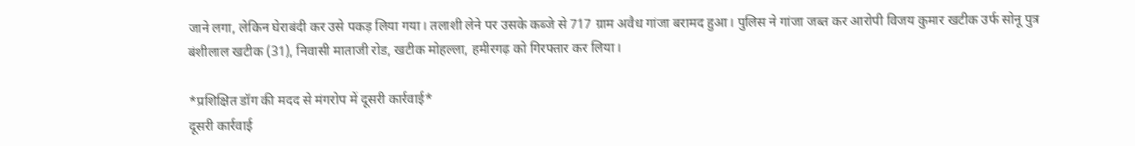जाने लगा, लेकिन घेराबंदी कर उसे पकड़ लिया गया। तलाशी लेने पर उसके कब्जे से 717 ग्राम अवैध गांजा बरामद हुआ। पुलिस ने गांजा जब्त कर आरोपी विजय कुमार खटीक उर्फ सोनू पुत्र बंशीलाल खटीक (31), निवासी माताजी रोड, खटीक मोहल्ला, हमीरगढ़ को गिरफ्तार कर लिया।

*प्रशिक्षित डॉग की मदद से मंगरोप में दूसरी कार्रवाई*
दूसरी कार्रवाई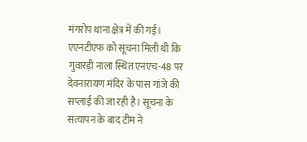मंगरोप थाना क्षेत्र में की गई। एएनटीएफ को सूचना मिली थी कि गुवारड़ी नाला स्थित एनएच-48 पर देवनारायण मंदिर के पास गांजे की सप्लाई की जा रही है। सूचना के सत्यापन के बाद टीम ने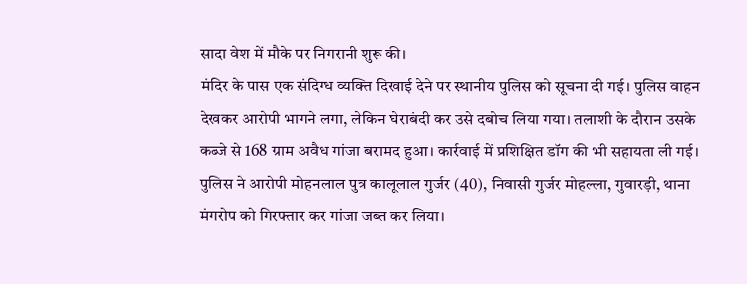सादा वेश में मौके पर निगरानी शुरू की।
मंदिर के पास एक संदिग्ध व्यक्ति दिखाई देने पर स्थानीय पुलिस को सूचना दी गई। पुलिस वाहन देखकर आरोपी भागने लगा, लेकिन घेराबंदी कर उसे दबोच लिया गया। तलाशी के दौरान उसके कब्जे से 168 ग्राम अवैध गांजा बरामद हुआ। कार्रवाई में प्रशिक्षित डॉग की भी सहायता ली गई।
पुलिस ने आरोपी मोहनलाल पुत्र कालूलाल गुर्जर (40), निवासी गुर्जर मोहल्ला, गुवारड़ी, थाना मंगरोप को गिरफ्तार कर गांजा जब्त कर लिया।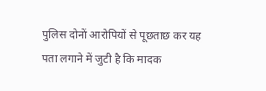पुलिस दोनों आरोपियों से पूछताछ कर यह पता लगाने में जुटी है कि मादक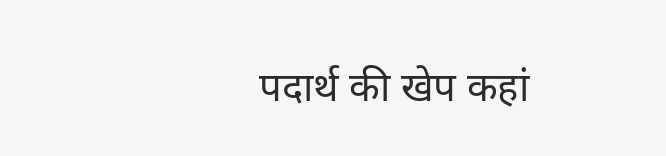पदार्थ की खेप कहां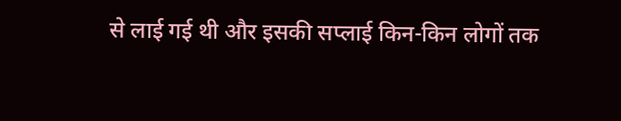से लाई गई थी और इसकी सप्लाई किन-किन लोगों तक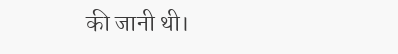की जानी थी।